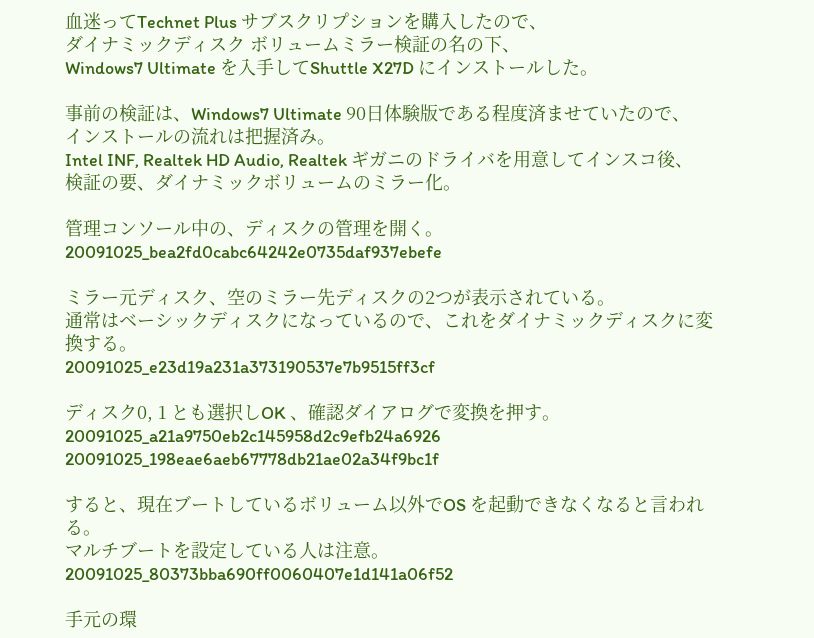血迷ってTechnet Plus サブスクリプションを購入したので、
ダイナミックディスク ボリュームミラー検証の名の下、
Windows7 Ultimate を入手してShuttle X27D にインストールした。

事前の検証は、Windows7 Ultimate 90日体験版である程度済ませていたので、
インストールの流れは把握済み。
Intel INF, Realtek HD Audio, Realtek ギガニのドライバを用意してインスコ後、
検証の要、ダイナミックボリュームのミラー化。

管理コンソール中の、ディスクの管理を開く。
20091025_bea2fd0cabc64242e0735daf937ebefe

ミラー元ディスク、空のミラー先ディスクの2つが表示されている。
通常はベーシックディスクになっているので、これをダイナミックディスクに変換する。
20091025_e23d19a231a373190537e7b9515ff3cf

ディスク0, 1 とも選択しOK 、確認ダイアログで変換を押す。
20091025_a21a9750eb2c145958d2c9efb24a6926 20091025_198eae6aeb67778db21ae02a34f9bc1f

すると、現在ブートしているボリューム以外でOS を起動できなくなると言われる。
マルチブートを設定している人は注意。
20091025_80373bba690ff0060407e1d141a06f52

手元の環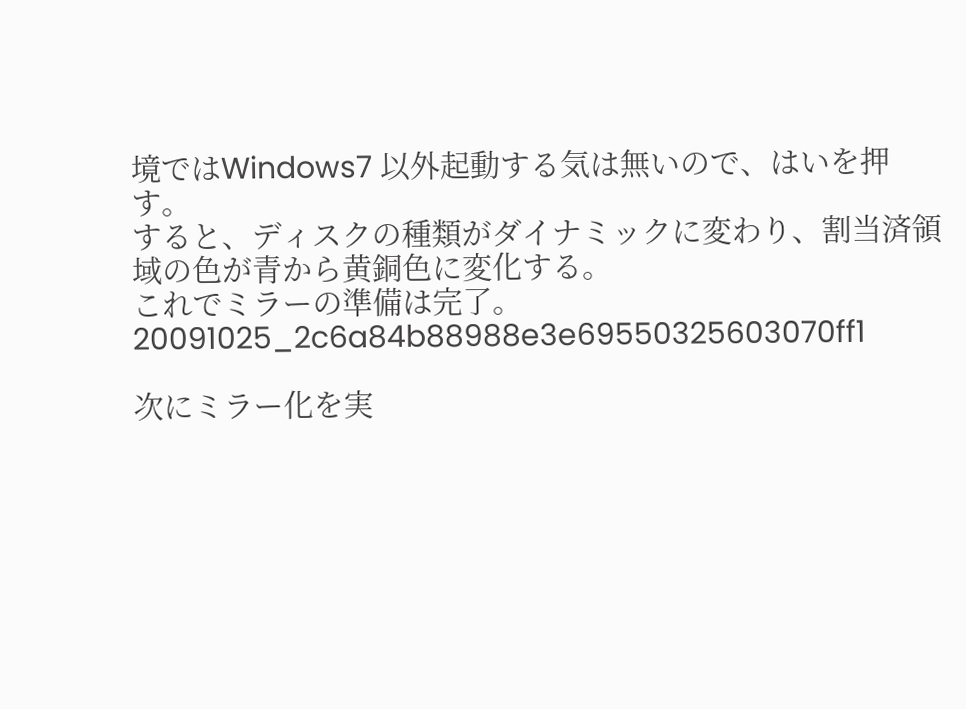境ではWindows7 以外起動する気は無いので、はいを押す。
すると、ディスクの種類がダイナミックに変わり、割当済領域の色が青から黄銅色に変化する。
これでミラーの準備は完了。
20091025_2c6a84b88988e3e69550325603070ff1

次にミラー化を実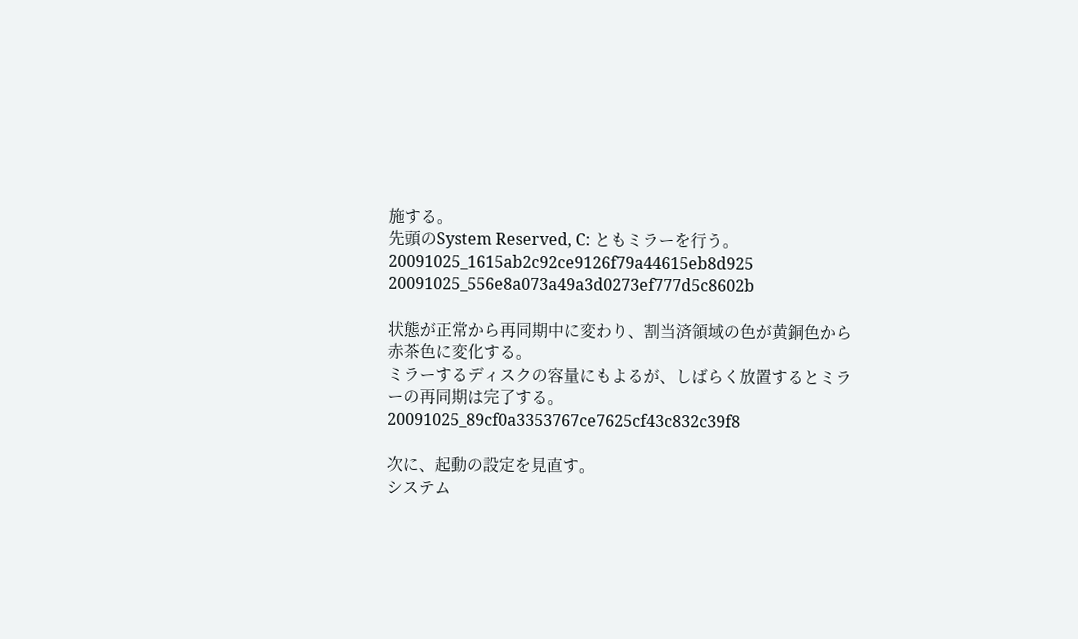施する。
先頭のSystem Reserved, C: ともミラーを行う。
20091025_1615ab2c92ce9126f79a44615eb8d925 20091025_556e8a073a49a3d0273ef777d5c8602b

状態が正常から再同期中に変わり、割当済領域の色が黄銅色から赤茶色に変化する。
ミラーするディスクの容量にもよるが、しばらく放置するとミラーの再同期は完了する。
20091025_89cf0a3353767ce7625cf43c832c39f8

次に、起動の設定を見直す。
システム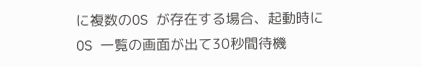に複数のOS が存在する場合、起動時にOS 一覧の画面が出て30秒間待機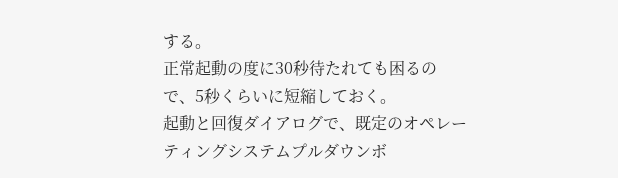する。
正常起動の度に30秒待たれても困るので、5秒くらいに短縮しておく。
起動と回復ダイアログで、既定のオペレーティングシステムプルダウンボ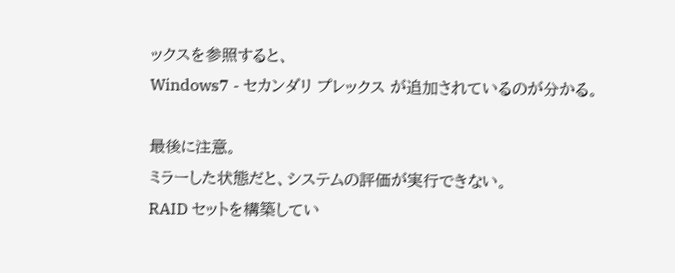ックスを参照すると、
Windows7 - セカンダリ プレックス が追加されているのが分かる。

最後に注意。
ミラーした状態だと、システムの評価が実行できない。
RAID セットを構築してい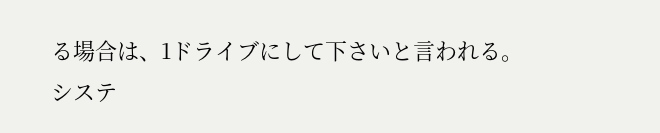る場合は、1ドライブにして下さいと言われる。
システ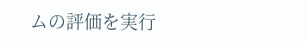ムの評価を実行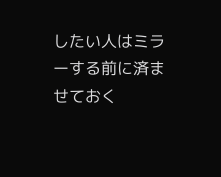したい人はミラーする前に済ませておく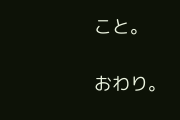こと。

おわり。